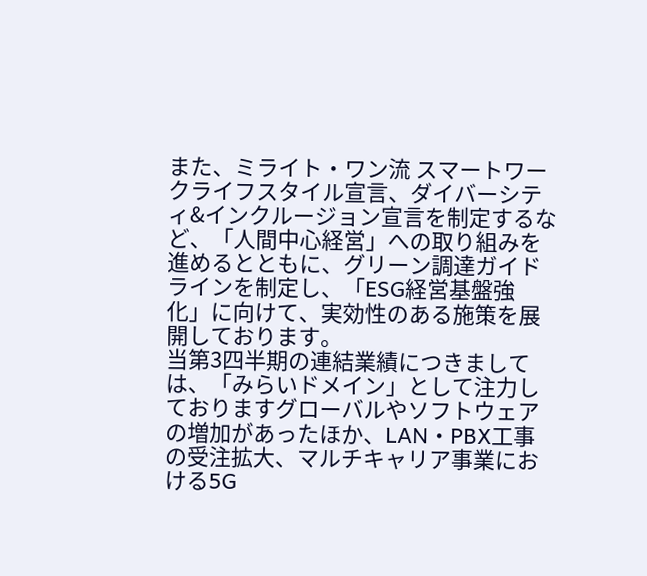また、ミライト・ワン流 スマートワークライフスタイル宣言、ダイバーシティ&インクルージョン宣言を制定するなど、「人間中心経営」への取り組みを進めるとともに、グリーン調達ガイドラインを制定し、「ESG経営基盤強化」に向けて、実効性のある施策を展開しております。
当第3四半期の連結業績につきましては、「みらいドメイン」として注力しておりますグローバルやソフトウェアの増加があったほか、LAN・PBX工事の受注拡大、マルチキャリア事業における5G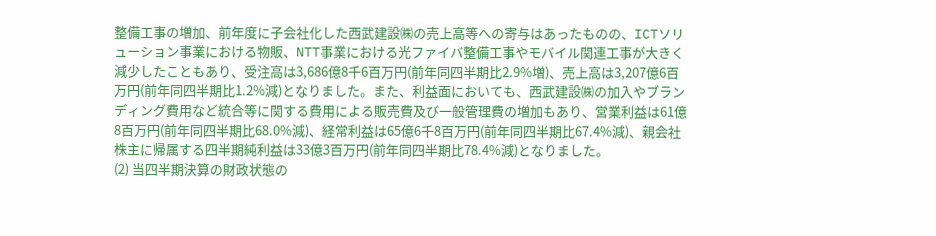整備工事の増加、前年度に子会社化した西武建設㈱の売上高等への寄与はあったものの、ICTソリューション事業における物販、NTT事業における光ファイバ整備工事やモバイル関連工事が大きく減少したこともあり、受注高は3,686億8千6百万円(前年同四半期比2.9%増)、売上高は3,207億6百万円(前年同四半期比1.2%減)となりました。また、利益面においても、西武建設㈱の加入やブランディング費用など統合等に関する費用による販売費及び一般管理費の増加もあり、営業利益は61億8百万円(前年同四半期比68.0%減)、経常利益は65億6千8百万円(前年同四半期比67.4%減)、親会社株主に帰属する四半期純利益は33億3百万円(前年同四半期比78.4%減)となりました。
(2) 当四半期決算の財政状態の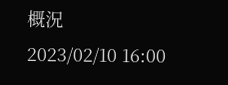概況
2023/02/10 16:00